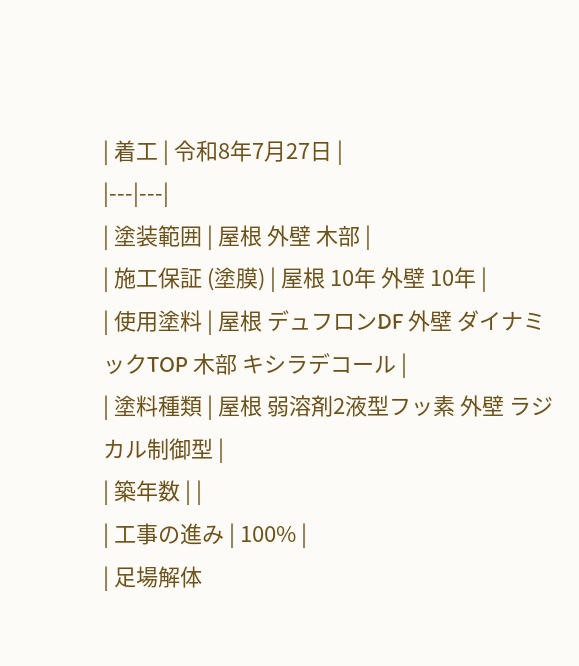| 着工 | 令和8年7月27日 |
|---|---|
| 塗装範囲 | 屋根 外壁 木部 |
| 施工保証 (塗膜) | 屋根 10年 外壁 10年 |
| 使用塗料 | 屋根 デュフロンDF 外壁 ダイナミックTOP 木部 キシラデコール |
| 塗料種類 | 屋根 弱溶剤2液型フッ素 外壁 ラジカル制御型 |
| 築年数 | |
| 工事の進み | 100% |
| 足場解体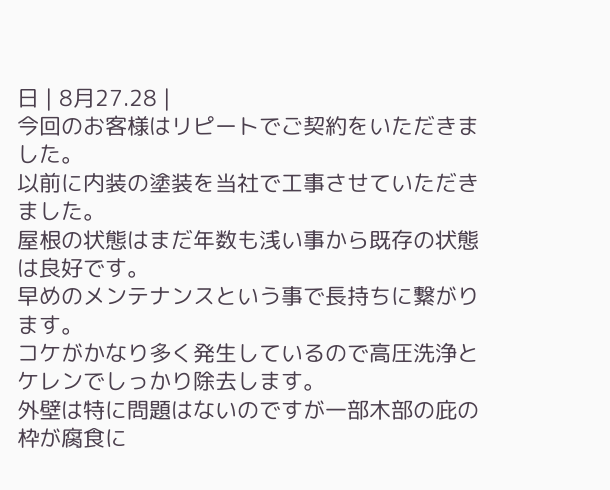日 | 8月27.28 |
今回のお客様はリピートでご契約をいただきました。
以前に内装の塗装を当社で工事させていただきました。
屋根の状態はまだ年数も浅い事から既存の状態は良好です。
早めのメンテナンスという事で長持ちに繋がります。
コケがかなり多く発生しているので高圧洗浄とケレンでしっかり除去します。
外壁は特に問題はないのですが一部木部の庇の枠が腐食に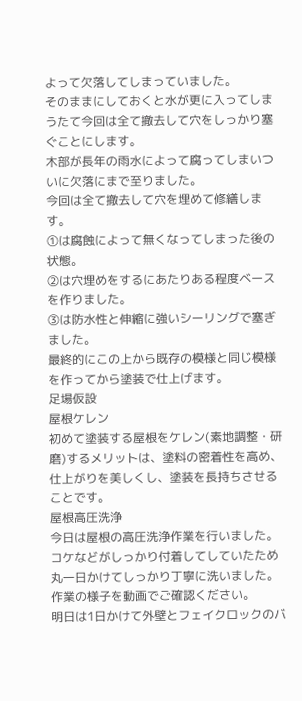よって欠落してしまっていました。
そのままにしておくと水が更に入ってしまうたて今回は全て撤去して穴をしっかり塞ぐことにします。
木部が長年の雨水によって腐ってしまいついに欠落にまで至りました。
今回は全て撤去して穴を埋めて修繕します。
①は腐蝕によって無くなってしまった後の状態。
②は穴埋めをするにあたりある程度ベースを作りました。
③は防水性と伸縮に強いシーリングで塞ぎました。
最終的にこの上から既存の模様と同じ模様を作ってから塗装で仕上げます。
足場仮設
屋根ケレン
初めて塗装する屋根をケレン(素地調整・研磨)するメリットは、塗料の密着性を高め、仕上がりを美しくし、塗装を長持ちさせることです。
屋根高圧洗浄
今日は屋根の高圧洗浄作業を行いました。
コケなどがしっかり付着してしていたため丸一日かけてしっかり丁寧に洗いました。
作業の様子を動画でご確認ください。
明日は1日かけて外壁とフェイクロックのバ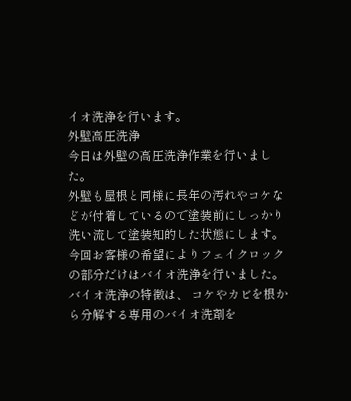イオ洗浄を行います。
外壁高圧洗浄
今日は外壁の高圧洗浄作業を行いました。
外壁も屋根と同様に長年の汚れやコケなどが付着しているので塗装前にしっかり洗い流して塗装知的した状態にします。
今回お客様の希望によりフェイクロックの部分だけはバイオ洗浄を行いました。
バイオ洗浄の特徴は、 コケやカビを根から分解する専用のバイオ洗剤を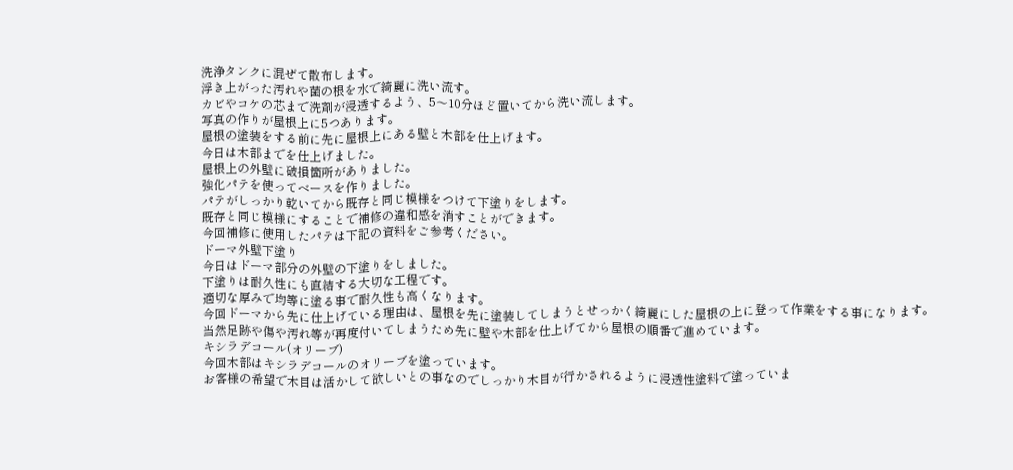洗浄タンクに混ぜて散布します。
浮き上がった汚れや菌の根を水で綺麗に洗い流す。
カビやコケの芯まで洗剤が浸透するよう、5〜10分ほど置いてから洗い流します。
写真の作りが屋根上に5つあります。
屋根の塗装をする前に先に屋根上にある壁と木部を仕上げます。
今日は木部までを仕上げました。
屋根上の外壁に破損箇所がありました。
強化パテを使ってベースを作りました。
パテがしっかり乾いてから既存と同じ模様をつけて下塗りをします。
既存と同じ模様にすることで補修の違和感を消すことができます。
今回補修に使用したパテは下記の資料をご参考ください。
ドーマ外壁下塗り
今日はドーマ部分の外壁の下塗りをしました。
下塗りは耐久性にも直結する大切な工程です。
適切な厚みで均等に塗る事で耐久性も高くなります。
今回ドーマから先に仕上げている理由は、屋根を先に塗装してしまうとせっかく綺麗にした屋根の上に登って作業をする事になります。
当然足跡や傷や汚れ等が再度付いてしまうため先に壁や木部を仕上げてから屋根の順番で進めています。
キシラデコール(オリーブ)
今回木部はキシラデコールのオリーブを塗っています。
お客様の希望で木目は活かして欲しいとの事なのでしっかり木目が行かされるように浸透性塗料で塗っていま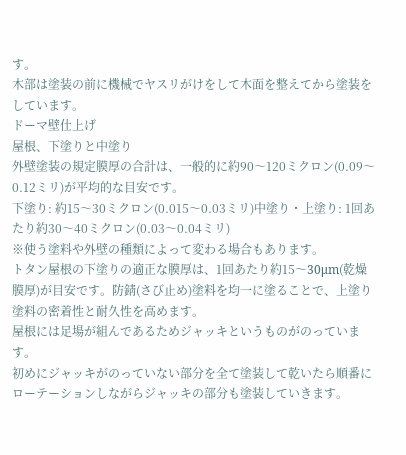す。
木部は塗装の前に機械でヤスリがけをして木面を整えてから塗装をしています。
ドーマ壁仕上げ
屋根、下塗りと中塗り
外壁塗装の規定膜厚の合計は、一般的に約90〜120ミクロン(0.09〜0.12ミリ)が平均的な目安です。
下塗り: 約15〜30ミクロン(0.015〜0.03ミリ)中塗り・上塗り: 1回あたり約30〜40ミクロン(0.03〜0.04ミリ)
※使う塗料や外壁の種類によって変わる場合もあります。
トタン屋根の下塗りの適正な膜厚は、1回あたり約15〜30μm(乾燥膜厚)が目安です。防錆(さび止め)塗料を均一に塗ることで、上塗り塗料の密着性と耐久性を高めます。
屋根には足場が組んであるためジャッキというものがのっています。
初めにジャッキがのっていない部分を全て塗装して乾いたら順番にローテーションしながらジャッキの部分も塗装していきます。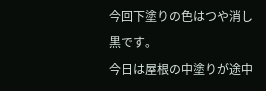今回下塗りの色はつや消し黒です。
今日は屋根の中塗りが途中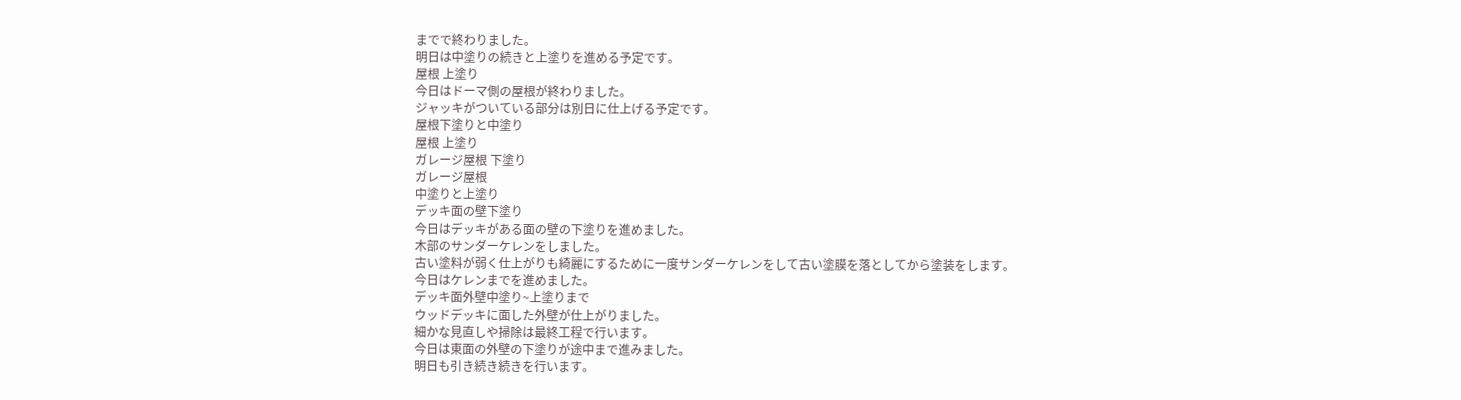までで終わりました。
明日は中塗りの続きと上塗りを進める予定です。
屋根 上塗り
今日はドーマ側の屋根が終わりました。
ジャッキがついている部分は別日に仕上げる予定です。
屋根下塗りと中塗り
屋根 上塗り
ガレージ屋根 下塗り
ガレージ屋根
中塗りと上塗り
デッキ面の壁下塗り
今日はデッキがある面の壁の下塗りを進めました。
木部のサンダーケレンをしました。
古い塗料が弱く仕上がりも綺麗にするために一度サンダーケレンをして古い塗膜を落としてから塗装をします。
今日はケレンまでを進めました。
デッキ面外壁中塗り~上塗りまで
ウッドデッキに面した外壁が仕上がりました。
細かな見直しや掃除は最終工程で行います。
今日は東面の外壁の下塗りが途中まで進みました。
明日も引き続き続きを行います。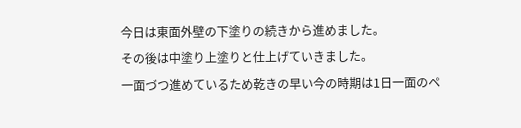今日は東面外壁の下塗りの続きから進めました。
その後は中塗り上塗りと仕上げていきました。
一面づつ進めているため乾きの早い今の時期は1日一面のペ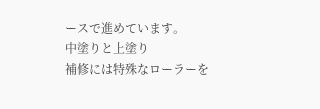ースで進めています。
中塗りと上塗り
補修には特殊なローラーを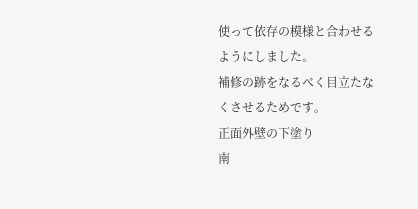使って依存の模様と合わせるようにしました。
補修の跡をなるべく目立たなくさせるためです。
正面外壁の下塗り
南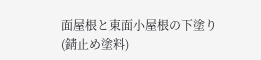面屋根と東面小屋根の下塗り
(錆止め塗料)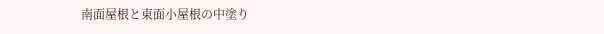南面屋根と東面小屋根の中塗り